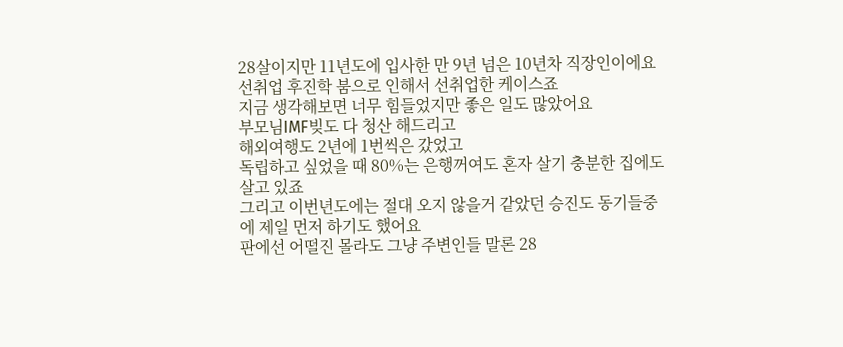28살이지만 11년도에 입사한 만 9년 넘은 10년차 직장인이에요
선취업 후진학 붐으로 인해서 선취업한 케이스죠
지금 생각해보면 너무 힘들었지만 좋은 일도 많았어요
부모님IMF빚도 다 청산 해드리고
해외여행도 2년에 1번씩은 갔었고
독립하고 싶었을 때 80%는 은행꺼여도 혼자 살기 충분한 집에도 살고 있죠
그리고 이번년도에는 절대 오지 않을거 같았던 승진도 동기들중에 제일 먼저 하기도 했어요
판에선 어떨진 몰라도 그냥 주변인들 말론 28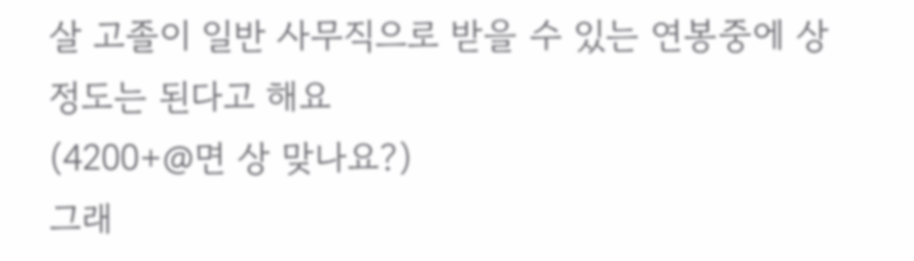살 고졸이 일반 사무직으로 받을 수 있는 연봉중에 상정도는 된다고 해요
(4200+@면 상 맞나요?)
그래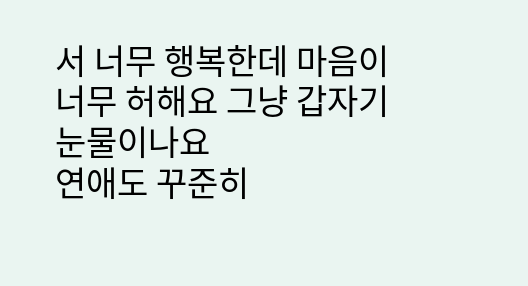서 너무 행복한데 마음이 너무 허해요 그냥 갑자기 눈물이나요
연애도 꾸준히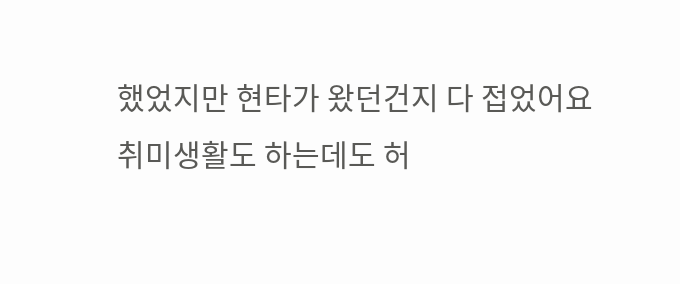했었지만 현타가 왔던건지 다 접었어요
취미생활도 하는데도 허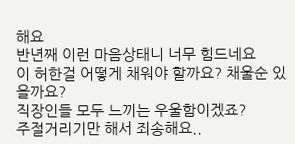해요
반년째 이런 마음상태니 너무 힘드네요
이 허한걸 어떻게 채워야 할까요? 채울순 있을까요?
직장인들 모두 느끼는 우울함이겠죠?
주절거리기만 해서 죄송해요..